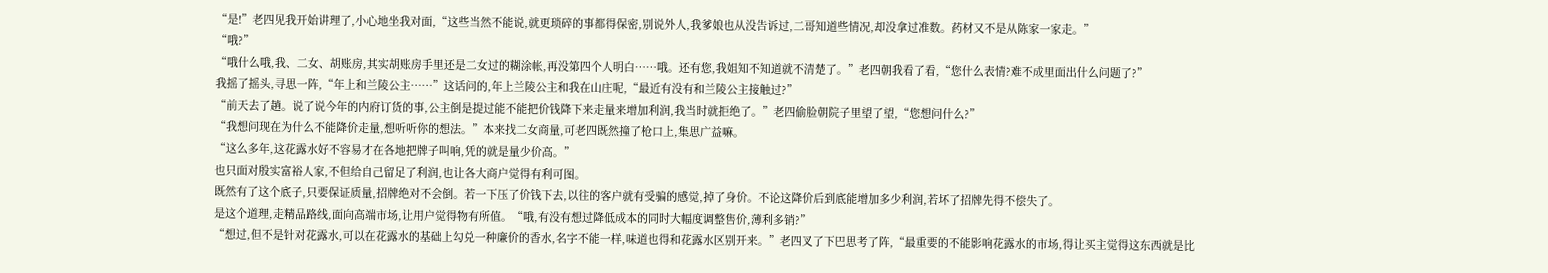“是!”老四见我开始讲理了,小心地坐我对面,“这些当然不能说,就更琐碎的事都得保密,别说外人,我爹娘也从没告诉过,二哥知道些情况,却没拿过准数。药材又不是从陈家一家走。”
“哦?”
“哦什么哦,我、二女、胡账房,其实胡账房手里还是二女过的糊涂帐,再没第四个人明白……哦。还有您,我姐知不知道就不清楚了。”老四朝我看了看,“您什么表情?难不成里面出什么问题了?”
我摇了摇头,寻思一阵,“年上和兰陵公主……”这话问的,年上兰陵公主和我在山庄呢,“最近有没有和兰陵公主接触过?”
“前天去了趟。说了说今年的内府订货的事,公主倒是提过能不能把价钱降下来走量来增加利润,我当时就拒绝了。”老四偷脸朝院子里望了望,“您想问什么?”
“我想问现在为什么不能降价走量,想听听你的想法。”本来找二女商量,可老四既然撞了枪口上,集思广益嘛。
“这么多年,这花露水好不容易才在各地把牌子叫响,凭的就是量少价高。”
也只面对殷实富裕人家,不但给自己留足了利润,也让各大商户觉得有利可图。
既然有了这个底子,只要保证质量,招牌绝对不会倒。若一下压了价钱下去,以往的客户就有受骗的感觉,掉了身价。不论这降价后到底能增加多少利润,若坏了招牌先得不偿失了。
是这个道理,走精品路线,面向高端市场,让用户觉得物有所值。“哦,有没有想过降低成本的同时大幅度调整售价,薄利多销?”
“想过,但不是针对花露水,可以在花露水的基础上勾兑一种廉价的香水,名字不能一样,味道也得和花露水区别开来。”老四叉了下巴思考了阵,“最重要的不能影响花露水的市场,得让买主觉得这东西就是比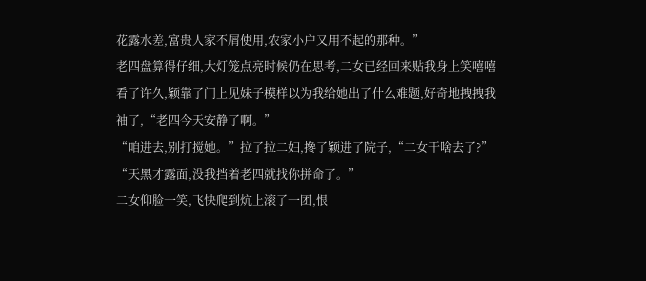花露水差,富贵人家不屑使用,农家小户又用不起的那种。”
老四盘算得仔细,大灯笼点亮时候仍在思考,二女已经回来贴我身上笑嘻嘻看了许久,颖靠了门上见妹子模样以为我给她出了什么难题,好奇地拽拽我袖了,“老四今天安静了啊。”
“咱进去,别打搅她。”拉了拉二妇,搀了颖进了院子,“二女干啥去了?”
“天黑才露面,没我挡着老四就找你拼命了。”
二女仰脸一笑,飞快爬到炕上滚了一团,恨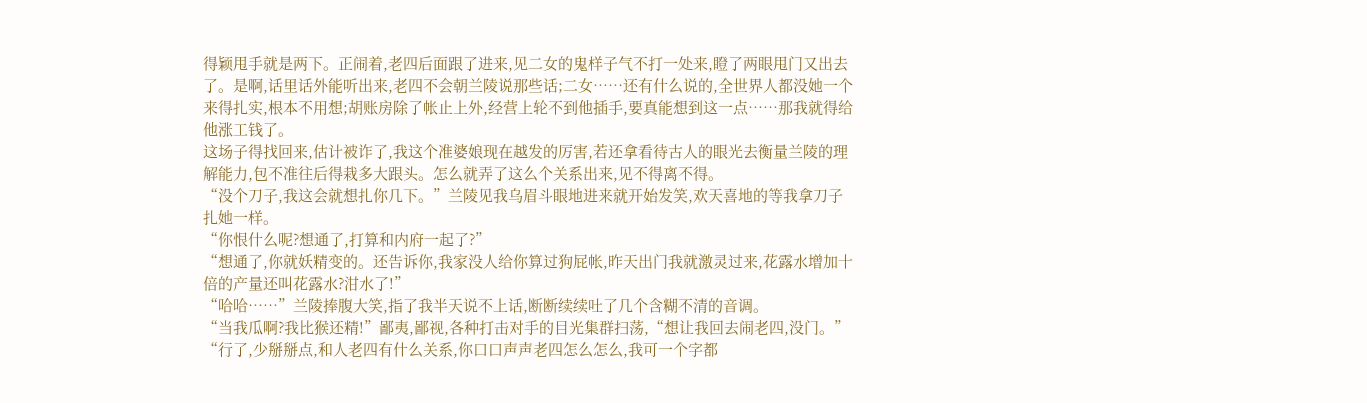得颖甩手就是两下。正闹着,老四后面跟了进来,见二女的鬼样子气不打一处来,瞪了两眼甩门又出去了。是啊,话里话外能听出来,老四不会朝兰陵说那些话;二女……还有什么说的,全世界人都没她一个来得扎实,根本不用想;胡账房除了帐止上外,经营上轮不到他插手,要真能想到这一点……那我就得给他涨工钱了。
这场子得找回来,估计被诈了,我这个准婆娘现在越发的厉害,若还拿看待古人的眼光去衡量兰陵的理解能力,包不准往后得栽多大跟头。怎么就弄了这么个关系出来,见不得离不得。
“没个刀子,我这会就想扎你几下。”兰陵见我乌眉斗眼地进来就开始发笑,欢天喜地的等我拿刀子扎她一样。
“你恨什么呢?想通了,打算和内府一起了?”
“想通了,你就妖精变的。还告诉你,我家没人给你算过狗屁帐,昨天出门我就激灵过来,花露水增加十倍的产量还叫花露水?泔水了!”
“哈哈……”兰陵捧腹大笑,指了我半天说不上话,断断续续吐了几个含糊不清的音调。
“当我瓜啊?我比猴还精!”鄙夷,鄙视,各种打击对手的目光集群扫荡,“想让我回去闹老四,没门。”
“行了,少掰掰点,和人老四有什么关系,你口口声声老四怎么怎么,我可一个字都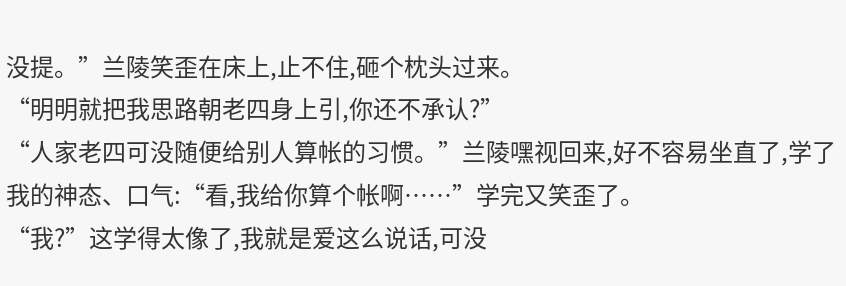没提。”兰陵笑歪在床上,止不住,砸个枕头过来。
“明明就把我思路朝老四身上引,你还不承认?”
“人家老四可没随便给别人算帐的习惯。”兰陵嘿视回来,好不容易坐直了,学了我的神态、口气:“看,我给你算个帐啊……”学完又笑歪了。
“我?”这学得太像了,我就是爱这么说话,可没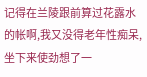记得在兰陵跟前算过花露水的帐啊,我又没得老年性痴呆,坐下来使劲想了一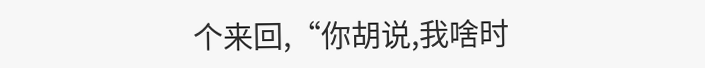个来回,“你胡说,我啥时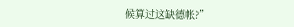候算过这缺德帐?”